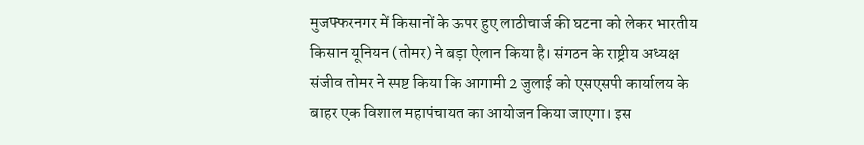मुजफ्फरनगर में किसानों के ऊपर हुए लाठीचार्ज की घटना को लेकर भारतीय किसान यूनियन (तोमर) ने बड़ा ऐलान किया है। संगठन के राष्ट्रीय अध्यक्ष संजीव तोमर ने स्पष्ट किया कि आगामी 2 जुलाई को एसएसपी कार्यालय के बाहर एक विशाल महापंचायत का आयोजन किया जाएगा। इस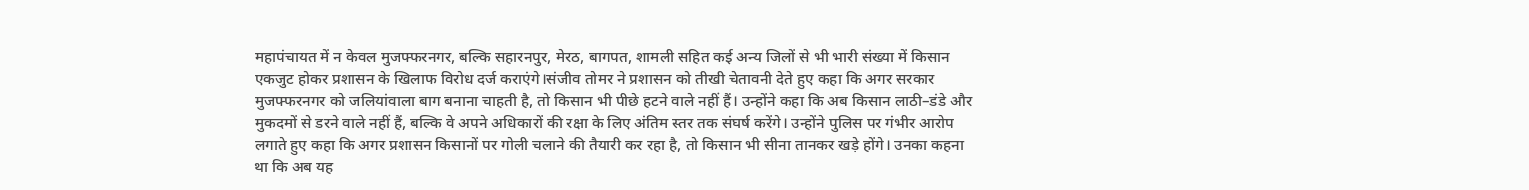महापंचायत में न केवल मुजफ्फरनगर, बल्कि सहारनपुर, मेरठ, बागपत, शामली सहित कई अन्य जिलों से भी भारी संख्या में किसान एकजुट होकर प्रशासन के खिलाफ विरोध दर्ज कराएंगे।संजीव तोमर ने प्रशासन को तीखी चेतावनी देते हुए कहा कि अगर सरकार मुजफ्फरनगर को जलियांवाला बाग बनाना चाहती है, तो किसान भी पीछे हटने वाले नहीं हैं। उन्होंने कहा कि अब किसान लाठी–डंडे और मुकदमों से डरने वाले नहीं हैं, बल्कि वे अपने अधिकारों की रक्षा के लिए अंतिम स्तर तक संघर्ष करेंगे। उन्होंने पुलिस पर गंभीर आरोप लगाते हुए कहा कि अगर प्रशासन किसानों पर गोली चलाने की तैयारी कर रहा है, तो किसान भी सीना तानकर खड़े होंगे। उनका कहना था कि अब यह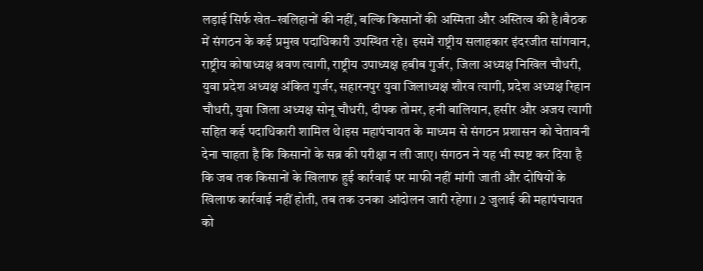लड़ाई सिर्फ खेत–खलिहानों की नहीं, बल्कि किसानों की अस्मिता और अस्तित्व की है।बैठक में संगठन के कई प्रमुख पदाधिकारी उपस्थित रहे। इसमें राष्ट्रीय सलाहकार इंदरजीत सांगवान, राष्ट्रीय कोषाध्यक्ष श्रवण त्यागी, राष्ट्रीय उपाध्यक्ष हबीब गुर्जर, जिला अध्यक्ष निखिल चौधरी, युवा प्रदेश अध्यक्ष अंकित गुर्जर, सहारनपुर युवा जिलाध्यक्ष शौरव त्यागी, प्रदेश अध्यक्ष रिहान चौधरी, युवा जिला अध्यक्ष सोनू चौधरी, दीपक तोमर, हनी बालियान, हसीर और अजय त्यागी सहित कई पदाधिकारी शामिल थे।इस महापंचायत के माध्यम से संगठन प्रशासन को चेतावनी देना चाहता है कि किसानों के सब्र की परीक्षा न ली जाए। संगठन ने यह भी स्पष्ट कर दिया है कि जब तक किसानों के खिलाफ हुई कार्रवाई पर माफी नहीं मांगी जाती और दोषियों के खिलाफ कार्रवाई नहीं होती, तब तक उनका आंदोलन जारी रहेगा। 2 जुलाई की महापंचायत को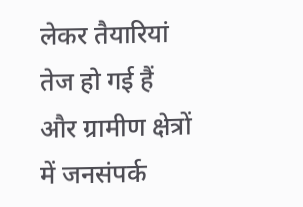लेकर तैयारियां तेज हो गई हैं और ग्रामीण क्षेत्रों में जनसंपर्क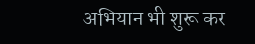अभियान भी शुरू कर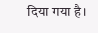दिया गया है।